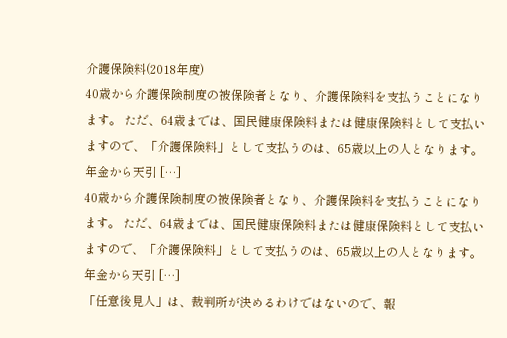介護保険料(2018年度)
40歳から介護保険制度の被保険者となり、介護保険料を支払うことになります。 ただ、64歳までは、国民健康保険料または健康保険料として支払いますので、「介護保険料」として支払うのは、65歳以上の人となります。 年金から天引 […]
40歳から介護保険制度の被保険者となり、介護保険料を支払うことになります。 ただ、64歳までは、国民健康保険料または健康保険料として支払いますので、「介護保険料」として支払うのは、65歳以上の人となります。 年金から天引 […]
「任意後見人」は、裁判所が決めるわけではないので、報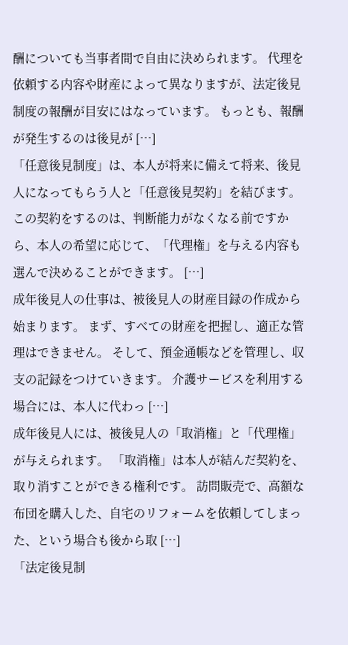酬についても当事者間で自由に決められます。 代理を依頼する内容や財産によって異なりますが、法定後見制度の報酬が目安にはなっています。 もっとも、報酬が発生するのは後見が […]
「任意後見制度」は、本人が将来に備えて将来、後見人になってもらう人と「任意後見契約」を結びます。 この契約をするのは、判断能力がなくなる前ですから、本人の希望に応じて、「代理権」を与える内容も選んで決めることができます。 […]
成年後見人の仕事は、被後見人の財産目録の作成から始まります。 まず、すべての財産を把握し、適正な管理はできません。 そして、預金通帳などを管理し、収支の記録をつけていきます。 介護サービスを利用する場合には、本人に代わっ […]
成年後見人には、被後見人の「取消権」と「代理権」が与えられます。 「取消権」は本人が結んだ契約を、取り消すことができる権利です。 訪問販売で、高額な布団を購入した、自宅のリフォームを依頼してしまった、という場合も後から取 […]
「法定後見制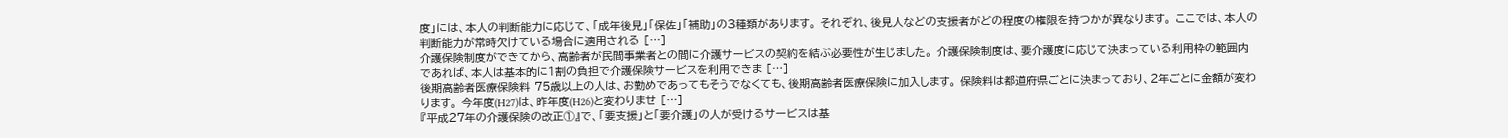度」には、本人の判断能力に応じて、「成年後見」「保佐」「補助」の3種類があります。 それぞれ、後見人などの支援者がどの程度の権限を持つかが異なります。 ここでは、本人の判断能力が常時欠けている場合に適用される […]
介護保険制度ができてから、高齢者が民間事業者との間に介護サービスの契約を結ぶ必要性が生じました。 介護保険制度は、要介護度に応じて決まっている利用枠の範囲内であれば、本人は基本的に1割の負担で介護保険サービスを利用できま […]
後期高齢者医療保険料 75歳以上の人は、お勤めであってもそうでなくても、後期高齢者医療保険に加入します。 保険料は都道府県ごとに決まっており、2年ごとに金額が変わります。 今年度(H27)は、昨年度(H26)と変わりませ […]
『平成27年の介護保険の改正①』で、「要支援」と「要介護」の人が受けるサービスは基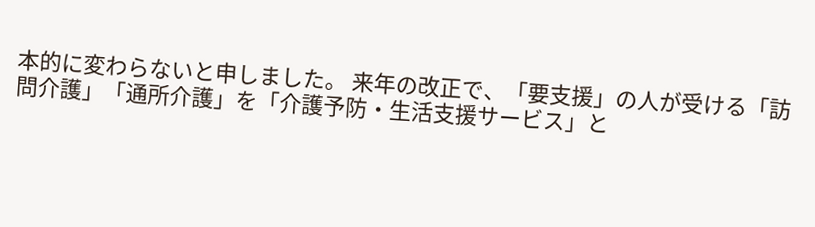本的に変わらないと申しました。 来年の改正で、「要支援」の人が受ける「訪問介護」「通所介護」を「介護予防・生活支援サービス」と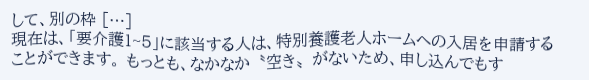して、別の枠 […]
現在は、「要介護1~5」に該当する人は、特別養護老人ホームへの入居を申請することができます。 もっとも、なかなか〝空き〟がないため、申し込んでもす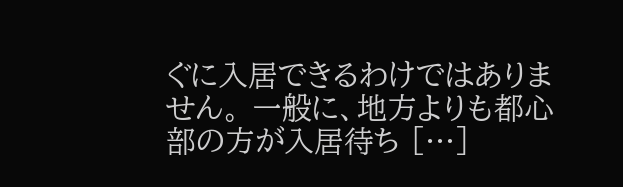ぐに入居できるわけではありません。 一般に、地方よりも都心部の方が入居待ち […]